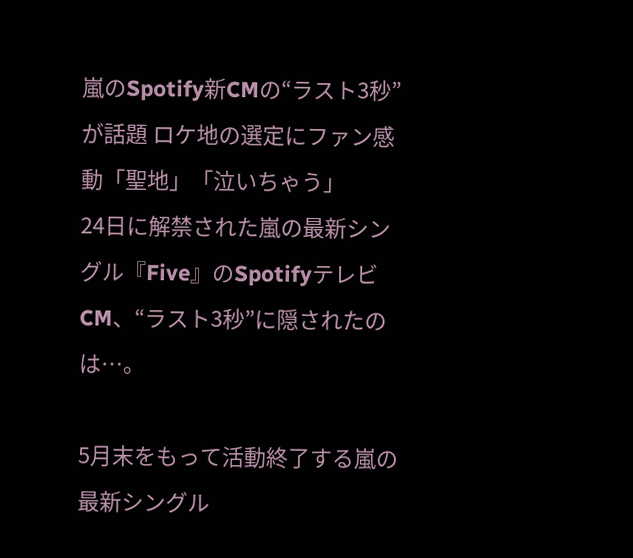嵐のSpotify新CMの“ラスト3秒”が話題 ロケ地の選定にファン感動「聖地」「泣いちゃう」
24日に解禁された嵐の最新シングル『Five』のSpotifyテレビCM、“ラスト3秒”に隠されたのは…。

5月末をもって活動終了する嵐の最新シングル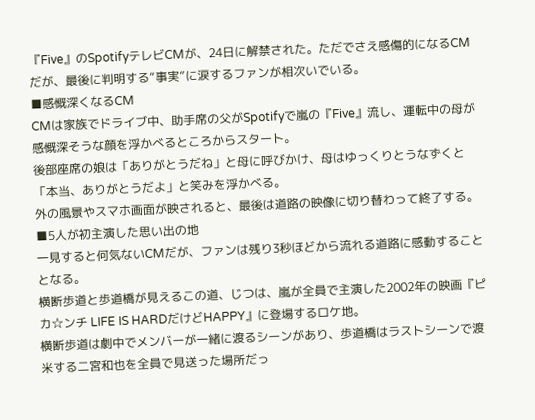『Five』のSpotifyテレビCMが、24日に解禁された。ただでさえ感傷的になるCMだが、最後に判明する“事実”に涙するファンが相次いでいる。
■感慨深くなるCM
CMは家族でドライブ中、助手席の父がSpotifyで嵐の『Five』流し、運転中の母が感慨深そうな顔を浮かべるところからスタート。
後部座席の娘は「ありがとうだね」と母に呼びかけ、母はゆっくりとうなずくと「本当、ありがとうだよ」と笑みを浮かべる。
外の風景やスマホ画面が映されると、最後は道路の映像に切り替わって終了する。
■5人が初主演した思い出の地
一見すると何気ないCMだが、ファンは残り3秒ほどから流れる道路に感動することとなる。
横断歩道と歩道橋が見えるこの道、じつは、嵐が全員で主演した2002年の映画『ピカ☆ンチ LIFE IS HARDだけどHAPPY』に登場するロケ地。
横断歩道は劇中でメンバーが一緒に渡るシーンがあり、歩道橋はラストシーンで渡米する二宮和也を全員で見送った場所だっ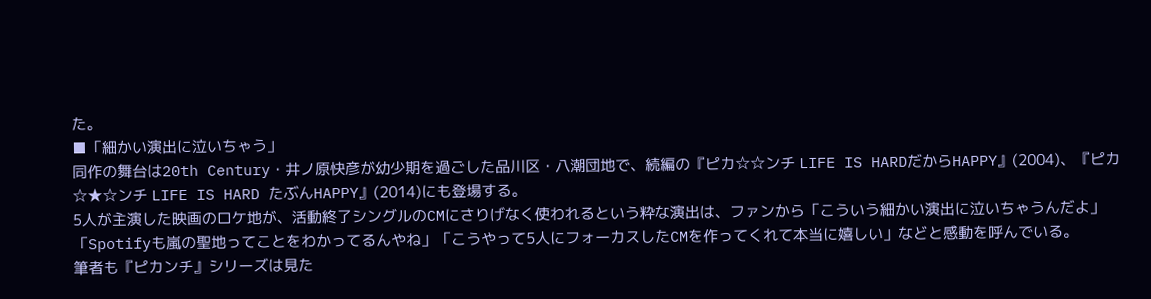た。
■「細かい演出に泣いちゃう」
同作の舞台は20th Century・井ノ原快彦が幼少期を過ごした品川区・八潮団地で、続編の『ピカ☆☆ンチ LIFE IS HARDだからHAPPY』(2004)、『ピカ☆★☆ンチ LIFE IS HARD たぶんHAPPY』(2014)にも登場する。
5人が主演した映画のロケ地が、活動終了シングルのCMにさりげなく使われるという粋な演出は、ファンから「こういう細かい演出に泣いちゃうんだよ」「Spotifyも嵐の聖地ってことをわかってるんやね」「こうやって5人にフォーカスしたCMを作ってくれて本当に嬉しい」などと感動を呼んでいる。
筆者も『ピカンチ』シリーズは見た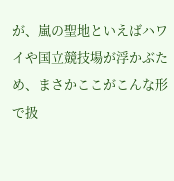が、嵐の聖地といえばハワイや国立競技場が浮かぶため、まさかここがこんな形で扱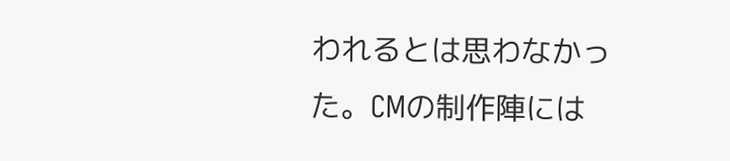われるとは思わなかった。CMの制作陣には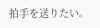拍手を送りたい。